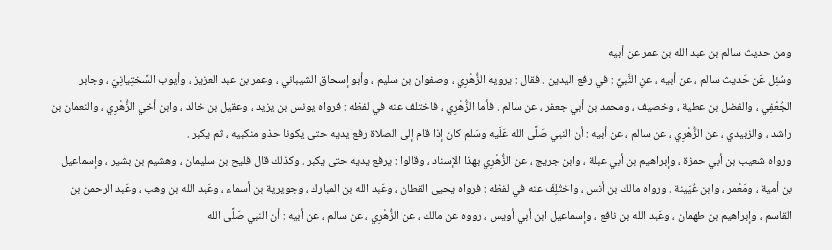ومن حديث سالم بن عبد الله بن عمر عن أبيه
وسُئِل عَن حَديث سالم ، عن أبيه ، عنِ النَّبيِّ : في رفع اليدين . فقال : يرويه الزُّهْرِي ، وصفوان بن سليم ، وأبو إسحاق الشيباني ، وعمر بن عبد العزيز ، وأيوب السَّختِيانِيّ ، وجابر الجُعْفِي ، والفضل بن عطية ، وخصيف ، ومحمد بن أبي جعفر ، عن سالم . فأما الزُّهْرِي ، فاختلف عنه في لفظه : فرواه يونس بن يزيد ، وعقيل بن خالد ، وابن أخي الزُّهْرِي ، والنعمان بن راشد ، والزبيدي ، عن الزُّهْرِي ، عن سالم ، عن أبيه : أن النبي صَلَّى الله عَلَيه وسَلم كان إذا قام إلى الصلاة رفع يديه حتى يكونا حذو منكبيه ، ثم يكبر .
ورواه شعيب بن أبي حمزة ، وإبراهيم بن أبي عبلة ، وابن جريج ، عن الزُّهْرِي بهذا الإسناد ، وقالوا : يرفع يديه حتى يكبر . وكذلك قال فليح بن سليمان ، وهشيم بن بشير ، وإسماعيل بن أمية ، ومَعْمر ، وابن عُيَينة . ورواه مالك بن أنس ، واختُلِفَ عنه في لفظه : فرواه يحيى القطان ، وعَبد الله بن المبارك ، وجويرية بن أسماء ، وعَبد الله بن وهب ، وعَبد الرحمن بن القاسم ، وإبراهيم بن طهمان ، وعَبد الله بن نافع ، وإسماعيل ابن أبي أويس ، رووه عن مالك ، عن الزُّهْرِي ، عن سالم ، عن أبيه : أن النبي صَلَّى الله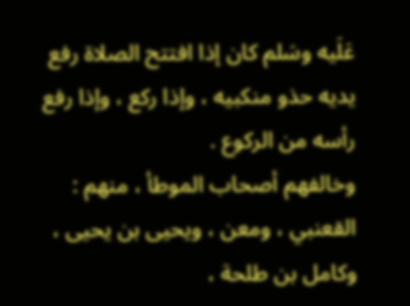عَلَيه وسَلم كان إذا افتتح الصلاة رفع يديه حذو منكبيه ، وإذا ركع ، وإذا رفع رأسه من الركوع .
وخالفهم أصحاب الموطأ ، منهم : القعنبي ، ومعن ، ويحيى بن يحيى ، وكامل بن طلحة ،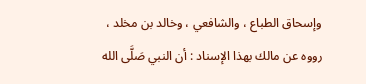وإسحاق الطباع ، والشافعي ، وخالد بن مخلد ، رووه عن مالك بهذا الإسناد : أن النبي صَلَّى الله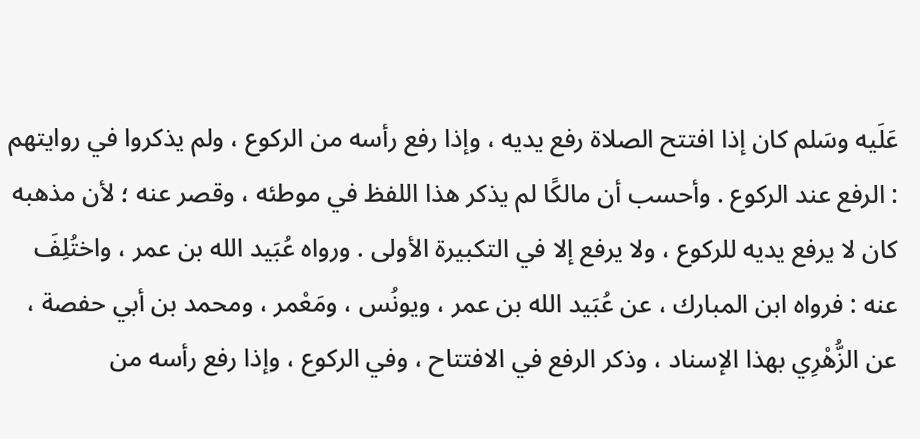عَلَيه وسَلم كان إذا افتتح الصلاة رفع يديه ، وإذا رفع رأسه من الركوع ، ولم يذكروا في روايتهم : الرفع عند الركوع . وأحسب أن مالكًا لم يذكر هذا اللفظ في موطئه ، وقصر عنه ؛ لأن مذهبه كان لا يرفع يديه للركوع ، ولا يرفع إلا في التكبيرة الأولى . ورواه عُبَيد الله بن عمر ، واختُلِفَ عنه : فرواه ابن المبارك ، عن عُبَيد الله بن عمر ، ويونُس ، ومَعْمر ، ومحمد بن أبي حفصة ، عن الزُّهْرِي بهذا الإسناد ، وذكر الرفع في الافتتاح ، وفي الركوع ، وإذا رفع رأسه من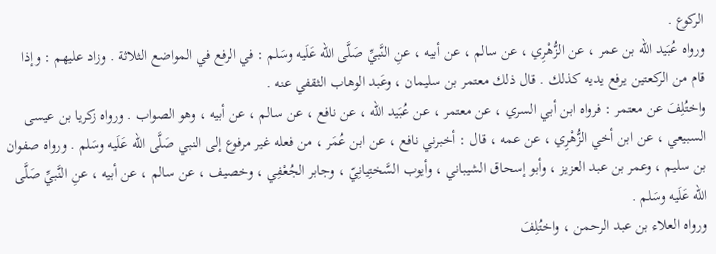الركوع .
ورواه عُبَيد الله بن عمر ، عن الزُّهْرِي ، عن سالم ، عن أبيه ، عنِ النَّبيِّ صَلَّى الله عَلَيه وسَلم : في الرفع في المواضع الثلاثة . وزاد عليهم : وإذا قام من الركعتين يرفع يديه كذلك . قال ذلك معتمر بن سليمان ، وعَبد الوهاب الثقفي عنه .
واختُلِفَ عن معتمر : فرواه ابن أبي السري ، عن معتمر ، عن عُبَيد الله ، عن نافع ، عن سالم ، عن أبيه ، وهو الصواب . ورواه زكريا بن عيسى السبيعي ، عن ابن أخي الزُّهْرِي ، عن عمه ، قال : أخبرني نافع ، عن ابن عُمَر ، من فعله غير مرفوع إلى النبي صَلَّى الله عَلَيه وسَلم . ورواه صفوان بن سليم ، وعمر بن عبد العزيز ، وأبو إسحاق الشيباني ، وأيوب السَّختِيانِيّ ، وجابر الجُعْفِي ، وخصيف ، عن سالم ، عن أبيه ، عنِ النَّبيِّ صَلَّى الله عَلَيه وسَلم .
ورواه العلاء بن عبد الرحمن ، واختُلِفَ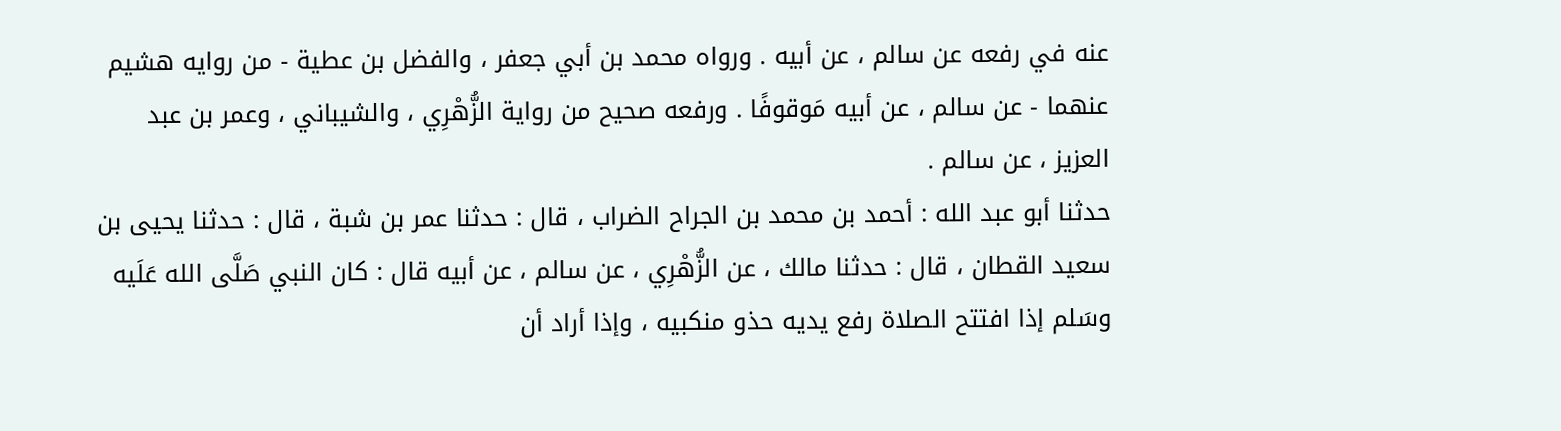عنه في رفعه عن سالم ، عن أبيه . ورواه محمد بن أبي جعفر ، والفضل بن عطية - من روايه هشيم عنهما - عن سالم ، عن أبيه مَوقوفًا . ورفعه صحيح من رواية الزُّهْرِي ، والشيباني ، وعمر بن عبد العزيز ، عن سالم .
حدثنا أبو عبد الله : أحمد بن محمد بن الجراح الضراب ، قال : حدثنا عمر بن شبة ، قال : حدثنا يحيى بن سعيد القطان ، قال : حدثنا مالك ، عن الزُّهْرِي ، عن سالم ، عن أبيه قال : كان النبي صَلَّى الله عَلَيه وسَلم إذا افتتح الصلاة رفع يديه حذو منكبيه ، وإذا أراد أن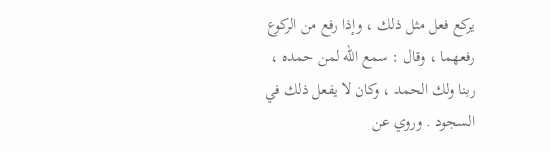يركع فعل مثل ذلك ، وإذا رفع من الركوع رفعهما ، وقال : سمع الله لمن حمده ، ربنا ولك الحمد ، وكان لا يفعل ذلك في السجود . وروي عن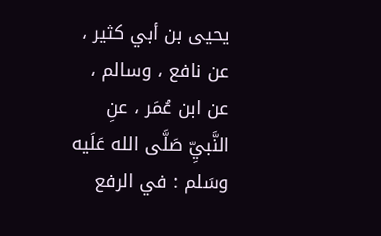يحيى بن أبي كثير ، عن نافع ، وسالم ، عن ابن عُمَر ، عنِ النَّبيِّ صَلَّى الله عَلَيه وسَلم : في الرفع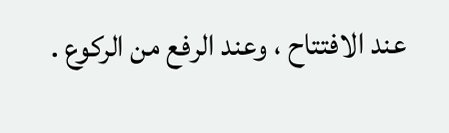عند الافتتاح ، وعند الرفع من الركوع .